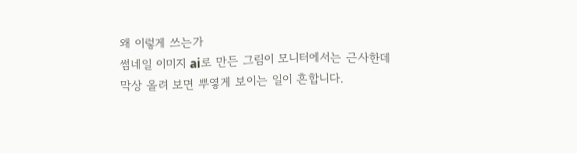왜 이렇게 쓰는가
썸네일 이미지 ai로 만든 그림이 모니터에서는 근사한데 막상 올려 보면 뿌옇게 보이는 일이 흔합니다.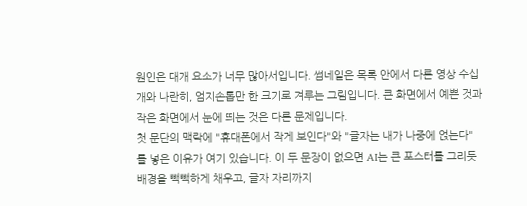원인은 대개 요소가 너무 많아서입니다. 썸네일은 목록 안에서 다른 영상 수십 개와 나란히, 엄지손톱만 한 크기로 겨루는 그림입니다. 큰 화면에서 예쁜 것과 작은 화면에서 눈에 띄는 것은 다른 문제입니다.
첫 문단의 맥락에 "휴대폰에서 작게 보인다"와 "글자는 내가 나중에 얹는다"를 넣은 이유가 여기 있습니다. 이 두 문장이 없으면 AI는 큰 포스터를 그리듯 배경을 빽빽하게 채우고, 글자 자리까지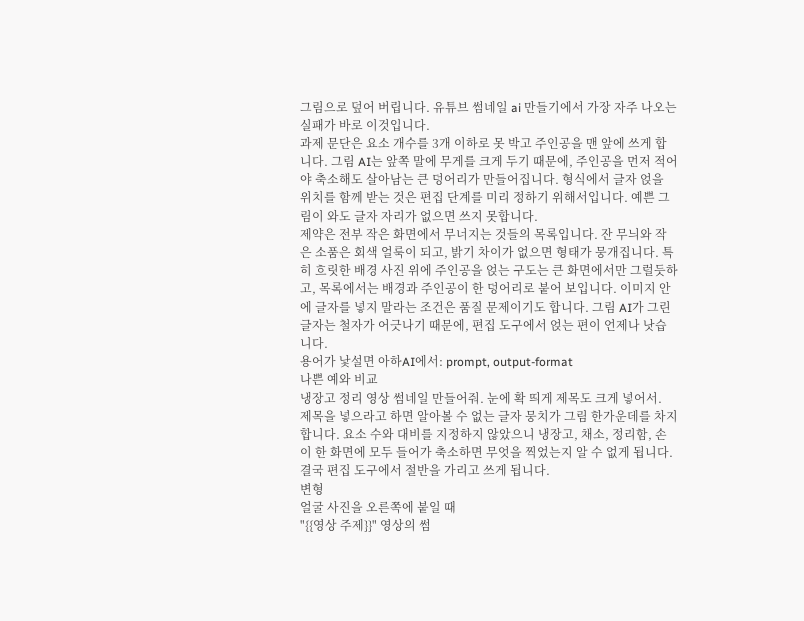그림으로 덮어 버립니다. 유튜브 썸네일 ai 만들기에서 가장 자주 나오는 실패가 바로 이것입니다.
과제 문단은 요소 개수를 3개 이하로 못 박고 주인공을 맨 앞에 쓰게 합니다. 그림 AI는 앞쪽 말에 무게를 크게 두기 때문에, 주인공을 먼저 적어야 축소해도 살아남는 큰 덩어리가 만들어집니다. 형식에서 글자 얹을 위치를 함께 받는 것은 편집 단계를 미리 정하기 위해서입니다. 예쁜 그림이 와도 글자 자리가 없으면 쓰지 못합니다.
제약은 전부 작은 화면에서 무너지는 것들의 목록입니다. 잔 무늬와 작은 소품은 회색 얼룩이 되고, 밝기 차이가 없으면 형태가 뭉개집니다. 특히 흐릿한 배경 사진 위에 주인공을 얹는 구도는 큰 화면에서만 그럴듯하고, 목록에서는 배경과 주인공이 한 덩어리로 붙어 보입니다. 이미지 안에 글자를 넣지 말라는 조건은 품질 문제이기도 합니다. 그림 AI가 그린 글자는 철자가 어긋나기 때문에, 편집 도구에서 얹는 편이 언제나 낫습니다.
용어가 낯설면 아하AI에서: prompt, output-format
나쁜 예와 비교
냉장고 정리 영상 썸네일 만들어줘. 눈에 확 띄게 제목도 크게 넣어서.
제목을 넣으라고 하면 알아볼 수 없는 글자 뭉치가 그림 한가운데를 차지합니다. 요소 수와 대비를 지정하지 않았으니 냉장고, 채소, 정리함, 손이 한 화면에 모두 들어가 축소하면 무엇을 찍었는지 알 수 없게 됩니다. 결국 편집 도구에서 절반을 가리고 쓰게 됩니다.
변형
얼굴 사진을 오른쪽에 붙일 때
"{{영상 주제}}" 영상의 썸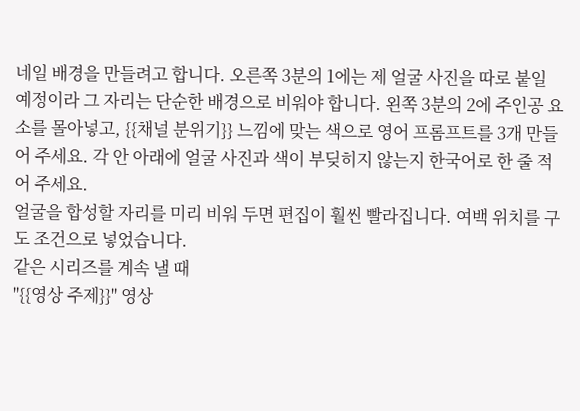네일 배경을 만들려고 합니다. 오른쪽 3분의 1에는 제 얼굴 사진을 따로 붙일 예정이라 그 자리는 단순한 배경으로 비워야 합니다. 왼쪽 3분의 2에 주인공 요소를 몰아넣고, {{채널 분위기}} 느낌에 맞는 색으로 영어 프롬프트를 3개 만들어 주세요. 각 안 아래에 얼굴 사진과 색이 부딪히지 않는지 한국어로 한 줄 적어 주세요.
얼굴을 합성할 자리를 미리 비워 두면 편집이 훨씬 빨라집니다. 여백 위치를 구도 조건으로 넣었습니다.
같은 시리즈를 계속 낼 때
"{{영상 주제}}" 영상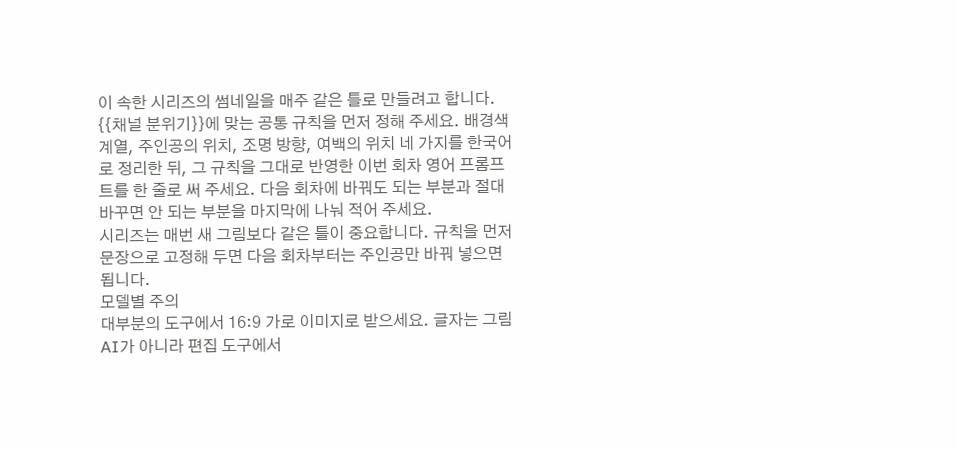이 속한 시리즈의 썸네일을 매주 같은 틀로 만들려고 합니다. {{채널 분위기}}에 맞는 공통 규칙을 먼저 정해 주세요. 배경색 계열, 주인공의 위치, 조명 방향, 여백의 위치 네 가지를 한국어로 정리한 뒤, 그 규칙을 그대로 반영한 이번 회차 영어 프롬프트를 한 줄로 써 주세요. 다음 회차에 바꿔도 되는 부분과 절대 바꾸면 안 되는 부분을 마지막에 나눠 적어 주세요.
시리즈는 매번 새 그림보다 같은 틀이 중요합니다. 규칙을 먼저 문장으로 고정해 두면 다음 회차부터는 주인공만 바꿔 넣으면 됩니다.
모델별 주의
대부분의 도구에서 16:9 가로 이미지로 받으세요. 글자는 그림 AI가 아니라 편집 도구에서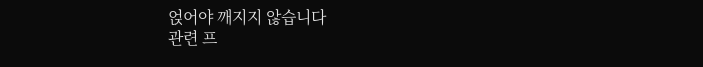얹어야 깨지지 않습니다
관련 프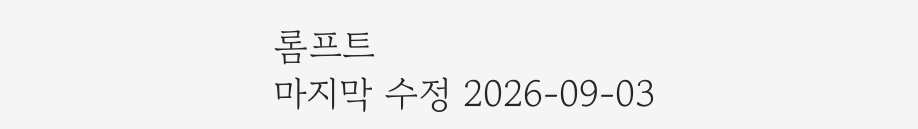롬프트
마지막 수정 2026-09-03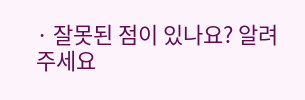· 잘못된 점이 있나요? 알려 주세요